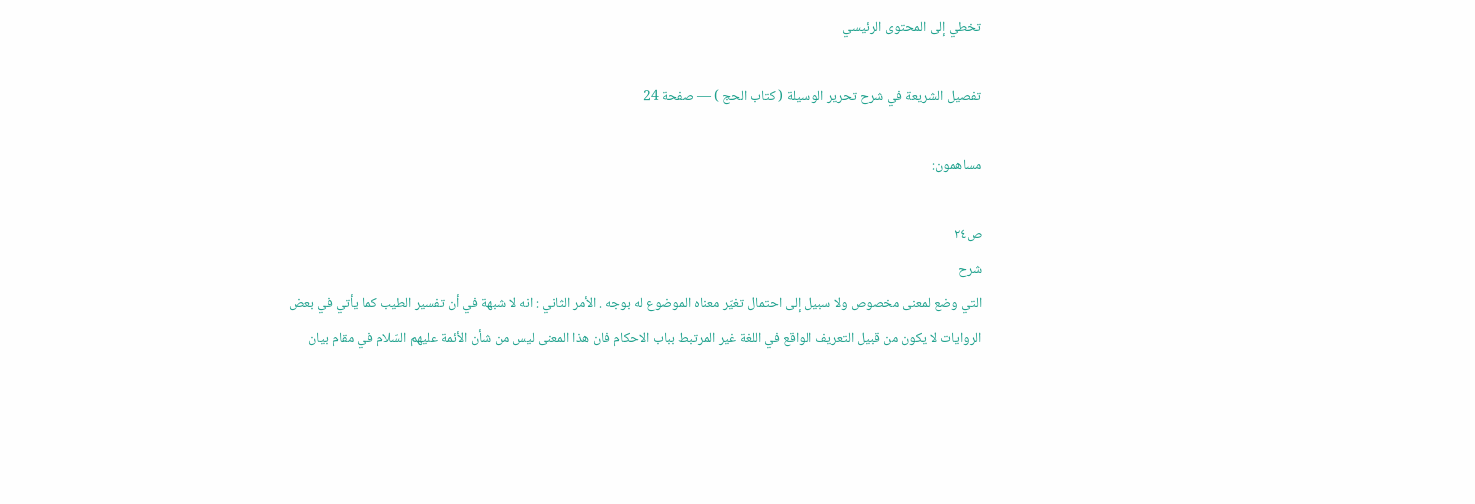تخطي إلى المحتوى الرئيسي

تفصيل الشريعة في شرح تحرير الوسيلة ( كتاب الحج ) — صفحة 24

مساهمون:

ص٢٤
شرح
التي وضع لمعنى مخصوص ولا سبيل إلى احتمال تغيّر معناه الموضوع له بوجه . الأمر الثاني : انه لا شبهة في أن تفسير الطيب كما يأتي في بعض الروايات لا يكون من قبيل التعريف الواقع في اللغة غير المرتبط بباب الاحكام فان هذا المعنى ليس من شأن الأئمة عليهم السّلام في مقام بيان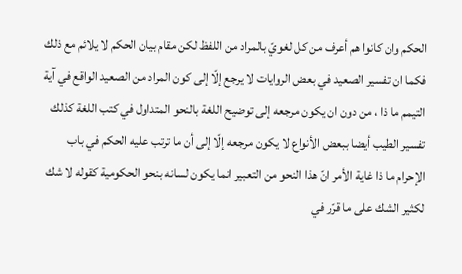الحكم وان كانوا هم أعرف من كل لغويّ بالمراد من اللفظ لكن مقام بيان الحكم لا يلائم مع ذلك فكما ان تفسير الصعيد في بعض الروايات لا يرجع إلّا إلى كون المراد من الصعيد الواقع في آية التيمم ما ذا ، من دون ان يكون مرجعه إلى توضيح اللغة بالنحو المتداول في كتب اللغة كذلك تفسير الطيب أيضا ببعض الأنواع لا يكون مرجعه إلّا إلى أن ما ترتب عليه الحكم في باب الإحرام ما ذا غاية الأمر انّ هذا النحو من التعبير انما يكون لسانه بنحو الحكومية كقوله لا شك لكثير الشك على ما قرّر في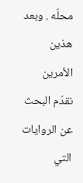محلّه . وبعد هذين الأمرين نقدّم البحث عن الروايات التي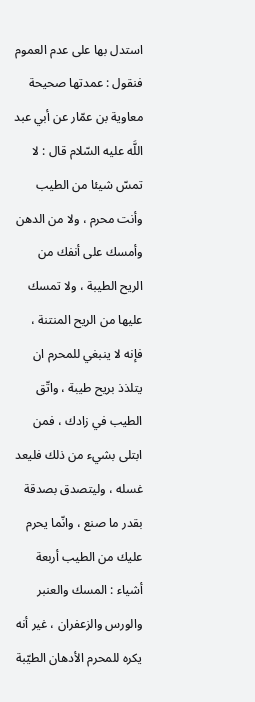استدل بها على عدم العموم فنقول : عمدتها صحيحة معاوية بن عمّار عن أبي عبد اللَّه عليه السّلام قال : لا تمسّ شيئا من الطيب وأنت محرم ، ولا من الدهن وأمسك على أنفك من الريح الطيبة ، ولا تمسك عليها من الريح المنتنة ، فإنه لا ينبغي للمحرم ان يتلذذ بريح طيبة ، واتّق الطيب في زادك ، فمن ابتلى بشيء من ذلك فليعد غسله ، وليتصدق بصدقة بقدر ما صنع ، وانّما يحرم عليك من الطيب أربعة أشياء : المسك والعنبر والورس والزعفران ، غير أنه يكره للمحرم الأدهان الطيّبة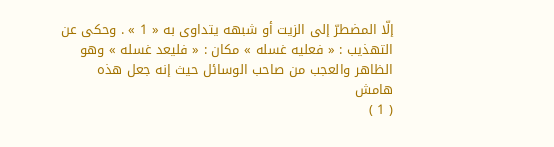إلّا المضطرّ إلى الزيت أو شبهه يتداوى به « 1 » . وحكى عن التهذيب : « فعليه غسله » مكان : « فليعد غسله » وهو الظاهر والعجب من صاحب الوسائل حيث إنه جعل هذه
هامش
( 1 )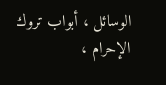الوسائل ، أبواب تروك الإحرام ،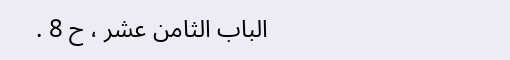الباب الثامن عشر ، ح 8 .